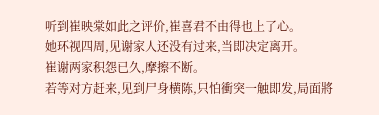听到崔映棠如此之评价,崔喜君不由得也上了心。
她环视四周,见谢家人还没有过来,当即决定离开。
崔谢两家积怨已久,摩擦不断。
若等对方赶来,见到尸身横陈,只怕衝突一触即发,局面將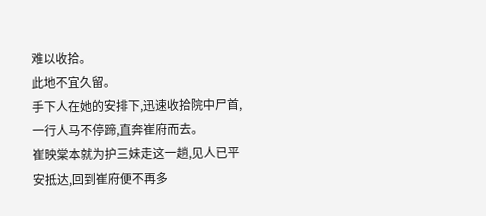难以收拾。
此地不宜久留。
手下人在她的安排下,迅速收拾院中尸首,一行人马不停蹄,直奔崔府而去。
崔映棠本就为护三妹走这一趟,见人已平安抵达,回到崔府便不再多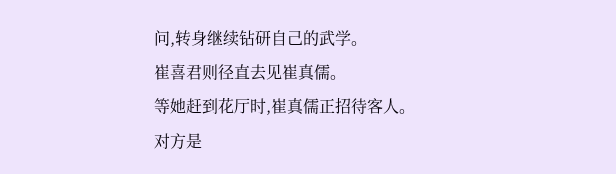问,转身继续钻研自己的武学。
崔喜君则径直去见崔真儒。
等她赶到花厅时,崔真儒正招待客人。
对方是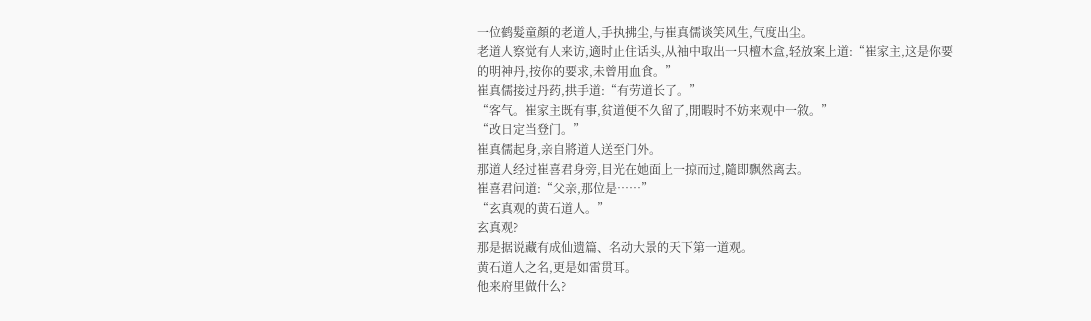一位鹤髮童顏的老道人,手执拂尘,与崔真儒谈笑风生,气度出尘。
老道人察觉有人来访,適时止住话头,从袖中取出一只檀木盒,轻放案上道:“崔家主,这是你要的明神丹,按你的要求,未曾用血食。”
崔真儒接过丹药,拱手道:“有劳道长了。”
“客气。崔家主既有事,贫道便不久留了,閒暇时不妨来观中一敘。”
“改日定当登门。”
崔真儒起身,亲自將道人送至门外。
那道人经过崔喜君身旁,目光在她面上一掠而过,隨即飘然离去。
崔喜君问道:“父亲,那位是……”
“玄真观的黄石道人。”
玄真观?
那是据说藏有成仙遗篇、名动大景的天下第一道观。
黄石道人之名,更是如雷贯耳。
他来府里做什么?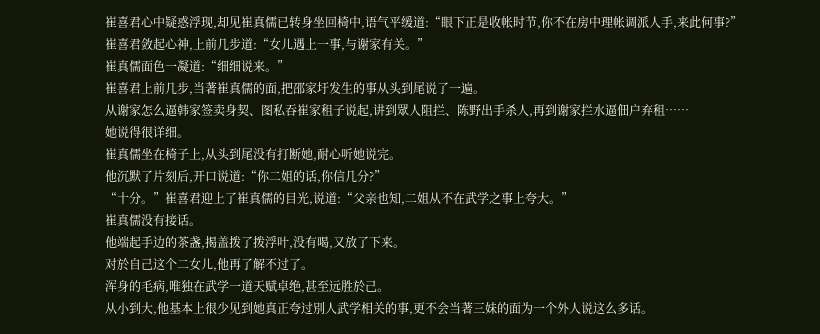崔喜君心中疑惑浮现,却见崔真儒已转身坐回椅中,语气平缓道:“眼下正是收帐时节,你不在房中理帐调派人手,来此何事?”
崔喜君敛起心神,上前几步道:“女儿遇上一事,与谢家有关。”
崔真儒面色一凝道:“细细说来。”
崔喜君上前几步,当著崔真儒的面,把邵家圩发生的事从头到尾说了一遍。
从谢家怎么逼韩家签卖身契、图私吞崔家租子说起,讲到眾人阻拦、陈野出手杀人,再到谢家拦水逼佃户弃租……
她说得很详细。
崔真儒坐在椅子上,从头到尾没有打断她,耐心听她说完。
他沉默了片刻后,开口说道:“你二姐的话,你信几分?”
“十分。”崔喜君迎上了崔真儒的目光,说道:“父亲也知,二姐从不在武学之事上夸大。”
崔真儒没有接话。
他端起手边的茶盏,揭盖拨了拨浮叶,没有喝,又放了下来。
对於自己这个二女儿,他再了解不过了。
浑身的毛病,唯独在武学一道天赋卓绝,甚至远胜於己。
从小到大,他基本上很少见到她真正夸过別人武学相关的事,更不会当著三妹的面为一个外人说这么多话。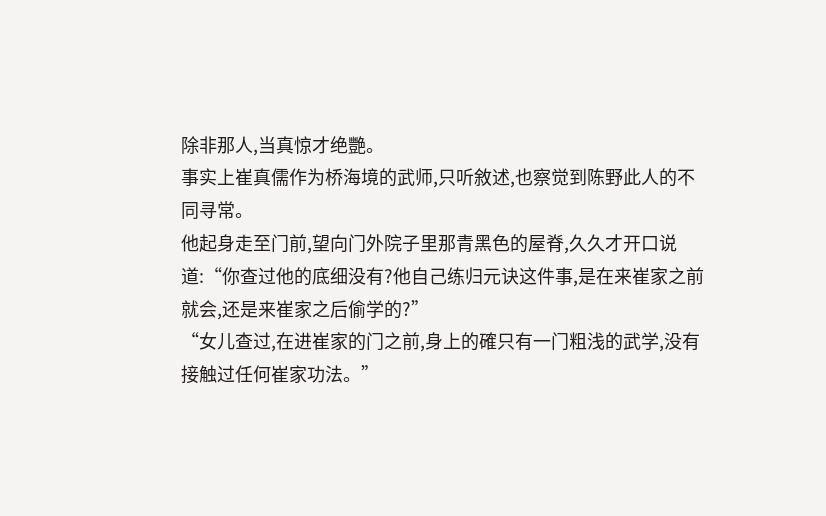除非那人,当真惊才绝艷。
事实上崔真儒作为桥海境的武师,只听敘述,也察觉到陈野此人的不同寻常。
他起身走至门前,望向门外院子里那青黑色的屋脊,久久才开口说道:“你查过他的底细没有?他自己练归元诀这件事,是在来崔家之前就会,还是来崔家之后偷学的?”
“女儿查过,在进崔家的门之前,身上的確只有一门粗浅的武学,没有接触过任何崔家功法。”